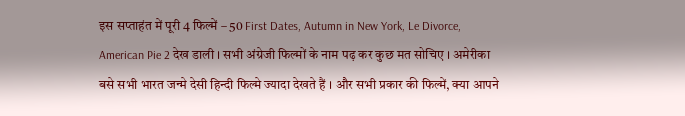इस सप्ताहंत में पूरी 4 फिल्में – 50 First Dates, Autumn in New York, Le Divorce, American Pie 2 देख डाली । सभी अंग्रेजी फिल्मों के नाम पढ़ कर कुछ मत सोचिए । अमेरीका बसे सभी भारत जन्मे देसी हिन्दी फिल्मे ज्यादा देखते हैं । और सभी प्रकार की फिल्में, क्या आपने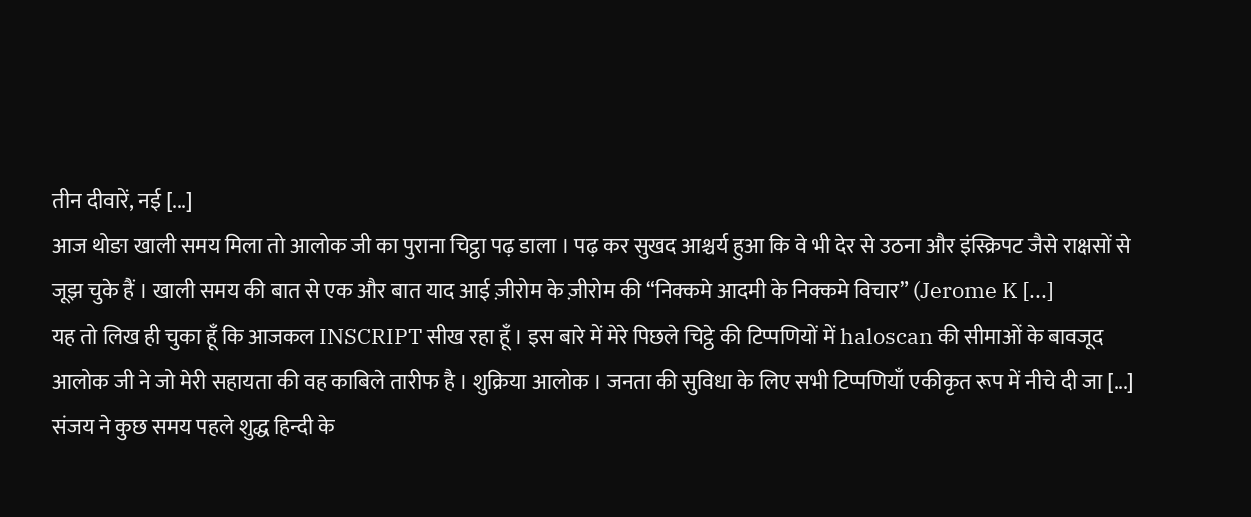तीन दीवारें, नई [...]
आज थोङा खाली समय मिला तो आलोक जी का पुराना चिट्ठा पढ़ डाला । पढ़ कर सुखद आश्चर्य हुआ कि वे भी देर से उठना और इंस्क्रिपट जैसे राक्षसों से जूझ चुके हैं । खाली समय की बात से एक और बात याद आई ज़ीरोम के ज़ीरोम की “निक्कमे आदमी के निक्कमे विचार” (Jerome K [...]
यह तो लिख ही चुका हूँ कि आजकल INSCRIPT सीख रहा हूँ । इस बारे में मेरे पिछले चिट्ठे की टिप्पणियों में haloscan की सीमाओं के बावजूद आलोक जी ने जो मेरी सहायता की वह काबिले तारीफ है । शुक्रिया आलोक । जनता की सुविधा के लिए सभी टिप्पणियाँ एकीकृत रूप में नीचे दी जा [...]
संजय ने कुछ समय पहले शुद्ध हिन्दी के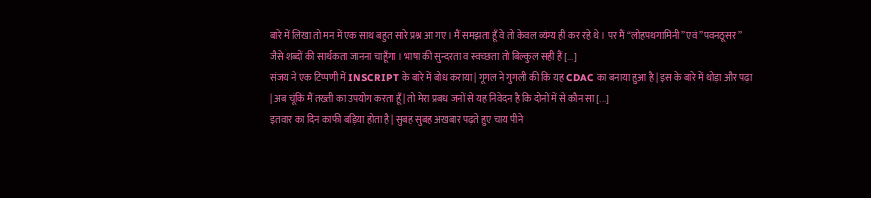बारे में लिखा तो मन में एक साथ बहुत सारे प्रश्न आ गए । मैं समझता हूँ वे तो केवल व्यंग्य ही कर रहे थे । पर मैं “लोहपथगामिनी” एवं ”पवनठूसर” जैसे शब्दों की सार्थकता जानना चाहूँगा । भाषा की सुन्दरता व स्वच्छता तो बिल्कुल सही हैं [...]
संजय ने एक टिप्पणी में INSCRIPT के बारे में बोध कराया | गूगल ने गुगली की कि यह CDAC का बनाया हुआ है | इस के बारे में थोड़ा और पढ़ा | अब चूंकि मैं तख्ती का उपयोग करता हूँ | तो मेरा प्रबध जनों से यह निवेदन है कि दोनों में से कौन सा [...]
इतवार का दिन काफी बड़िया होता है | सुबह सुबह अखबार पढ़ते हुए चाय पीने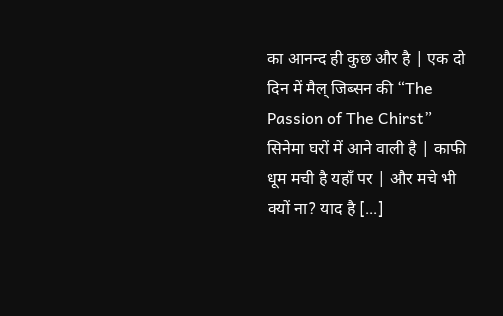का आनन्द ही कुछ और है | एक दो दिन में मैल् जिब्सन की “The Passion of The Chirst” सिनेमा घरों में आने वाली है | काफी धूम मची है यहाँ पर | और मचे भी क्यों ना? याद है [...]